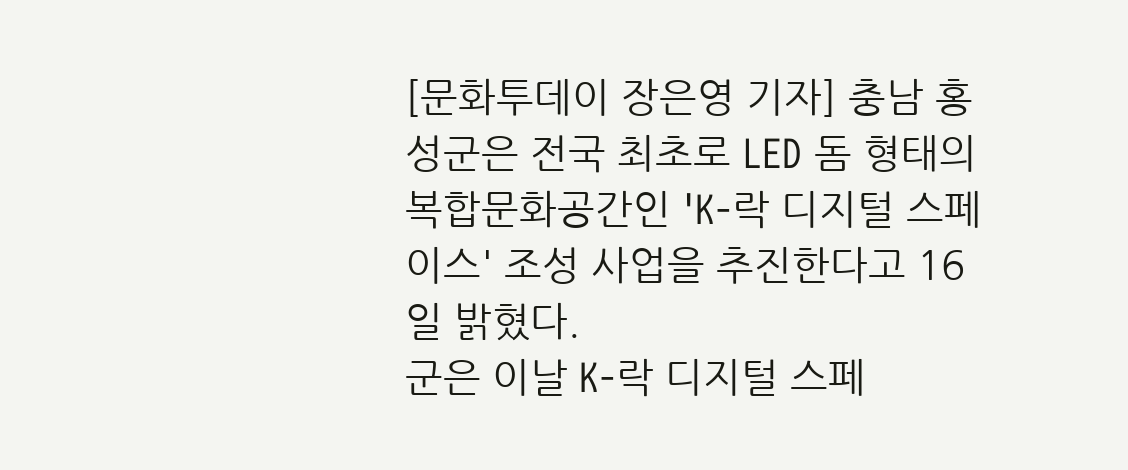[문화투데이 장은영 기자] 충남 홍성군은 전국 최초로 LED 돔 형태의 복합문화공간인 'K-락 디지털 스페이스' 조성 사업을 추진한다고 16일 밝혔다.
군은 이날 K-락 디지털 스페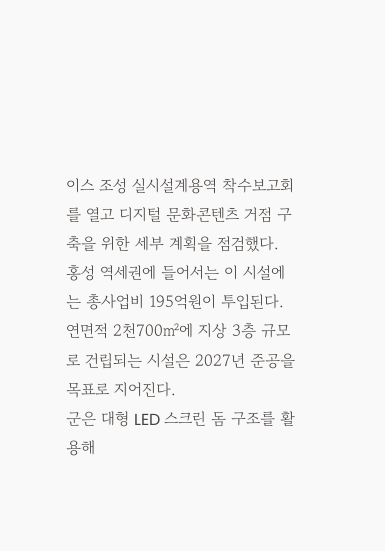이스 조성 실시설계용역 착수보고회를 열고 디지털 문화콘텐츠 거점 구축을 위한 세부 계획을 점검했다.
홍성 역세권에 들어서는 이 시설에는 총사업비 195억원이 투입된다.
연면적 2천700㎡에 지상 3층 규모로 건립되는 시설은 2027년 준공을 목표로 지어진다.
군은 대형 LED 스크린 돔 구조를 활용해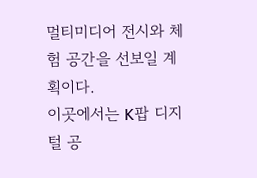멀티미디어 전시와 체험 공간을 선보일 계획이다.
이곳에서는 K팝 디지털 공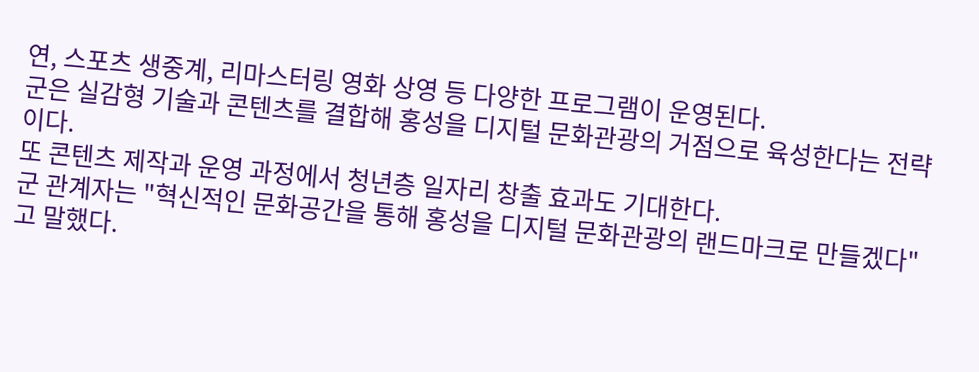연, 스포츠 생중계, 리마스터링 영화 상영 등 다양한 프로그램이 운영된다.
군은 실감형 기술과 콘텐츠를 결합해 홍성을 디지털 문화관광의 거점으로 육성한다는 전략이다.
또 콘텐츠 제작과 운영 과정에서 청년층 일자리 창출 효과도 기대한다.
군 관계자는 "혁신적인 문화공간을 통해 홍성을 디지털 문화관광의 랜드마크로 만들겠다"고 말했다.